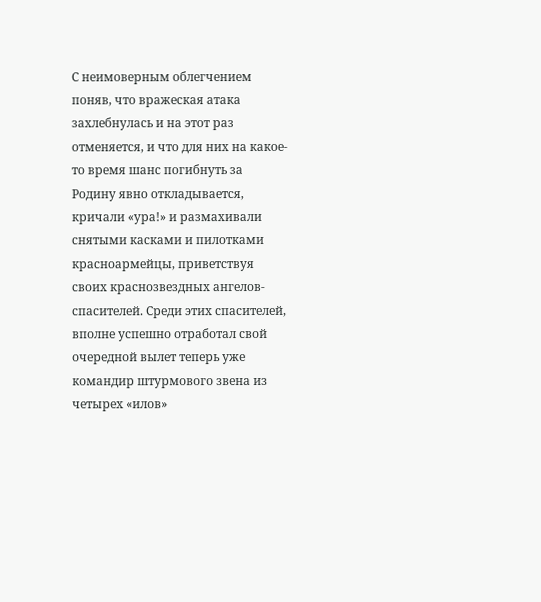С неимоверным облегчением поняв, что вражеская атака захлебнулась и на этот раз отменяется, и что для них на какое-то время шанс погибнуть за Родину явно откладывается, кричали «ура!» и размахивали снятыми касками и пилотками красноармейцы, приветствуя своих краснозвездных ангелов-спасителей. Среди этих спасителей, вполне успешно отработал свой очередной вылет теперь уже командир штурмового звена из четырех «илов»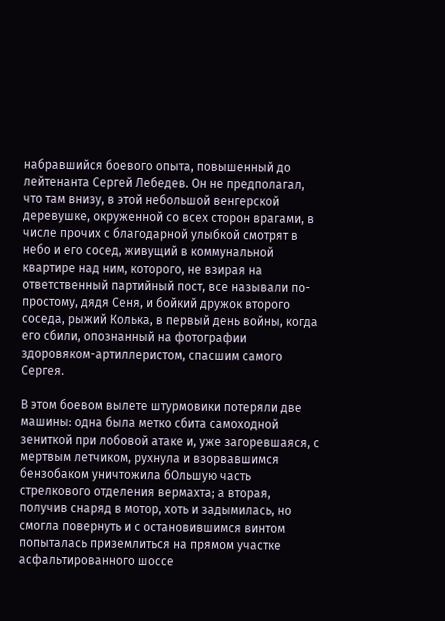набравшийся боевого опыта, повышенный до лейтенанта Сергей Лебедев. Он не предполагал, что там внизу, в этой небольшой венгерской деревушке, окруженной со всех сторон врагами, в числе прочих с благодарной улыбкой смотрят в небо и его сосед, живущий в коммунальной квартире над ним, которого, не взирая на ответственный партийный пост, все называли по-простому, дядя Сеня, и бойкий дружок второго соседа, рыжий Колька, в первый день войны, когда его сбили, опознанный на фотографии здоровяком-артиллеристом, спасшим самого Сергея.

В этом боевом вылете штурмовики потеряли две машины: одна была метко сбита самоходной зениткой при лобовой атаке и, уже загоревшаяся, с мертвым летчиком, рухнула и взорвавшимся бензобаком уничтожила бОльшую часть стрелкового отделения вермахта; а вторая, получив снаряд в мотор, хоть и задымилась, но смогла повернуть и с остановившимся винтом попыталась приземлиться на прямом участке асфальтированного шоссе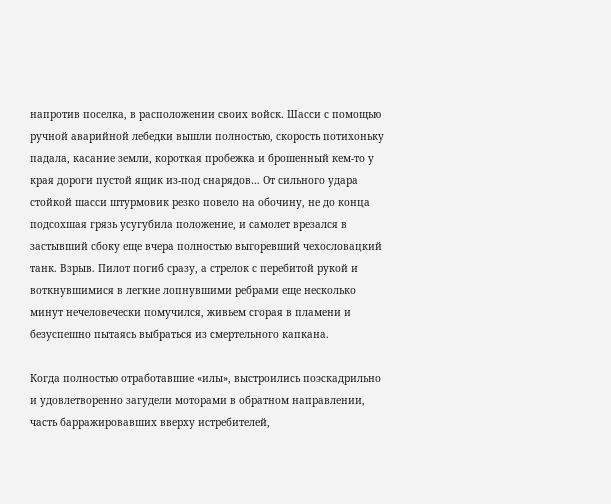напротив поселка, в расположении своих войск. Шасси с помощью ручной аварийной лебедки вышли полностью, скорость потихоньку падала, касание земли, короткая пробежка и брошенный кем-то у края дороги пустой ящик из-под снарядов… От сильного удара стойкой шасси штурмовик резко повело на обочину, не до конца подсохшая грязь усугубила положение, и самолет врезался в застывший сбоку еще вчера полностью выгоревший чехословацкий танк. Взрыв. Пилот погиб сразу, а стрелок с перебитой рукой и воткнувшимися в легкие лопнувшими ребрами еще несколько минут нечеловечески помучился, живьем сгорая в пламени и безуспешно пытаясь выбраться из смертельного капкана.

Когда полностью отработавшие «илы», выстроились поэскадрильно и удовлетворенно загудели моторами в обратном направлении, часть барражировавших вверху истребителей,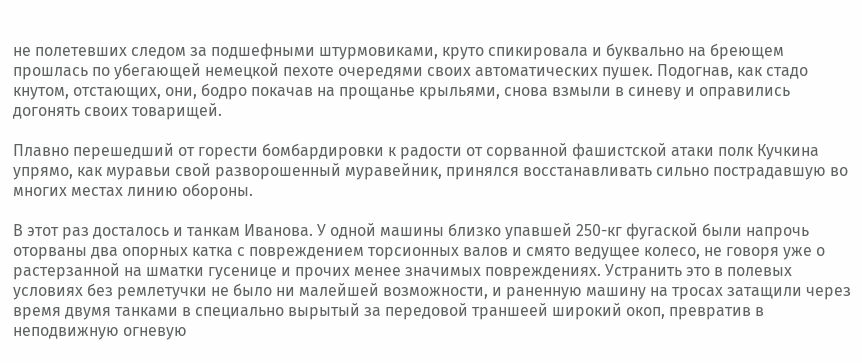не полетевших следом за подшефными штурмовиками, круто спикировала и буквально на бреющем прошлась по убегающей немецкой пехоте очередями своих автоматических пушек. Подогнав, как стадо кнутом, отстающих, они, бодро покачав на прощанье крыльями, снова взмыли в синеву и оправились догонять своих товарищей.

Плавно перешедший от горести бомбардировки к радости от сорванной фашистской атаки полк Кучкина упрямо, как муравьи свой разворошенный муравейник, принялся восстанавливать сильно пострадавшую во многих местах линию обороны.

В этот раз досталось и танкам Иванова. У одной машины близко упавшей 250-кг фугаской были напрочь оторваны два опорных катка с повреждением торсионных валов и смято ведущее колесо, не говоря уже о растерзанной на шматки гусенице и прочих менее значимых повреждениях. Устранить это в полевых условиях без ремлетучки не было ни малейшей возможности, и раненную машину на тросах затащили через время двумя танками в специально вырытый за передовой траншеей широкий окоп, превратив в неподвижную огневую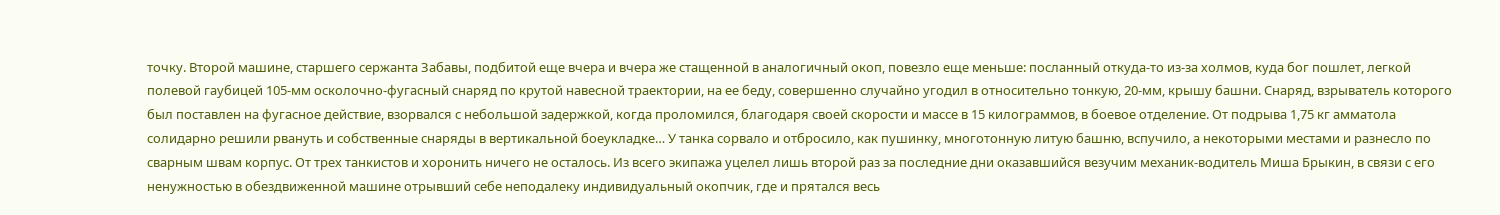точку. Второй машине, старшего сержанта Забавы, подбитой еще вчера и вчера же стащенной в аналогичный окоп, повезло еще меньше: посланный откуда-то из-за холмов, куда бог пошлет, легкой полевой гаубицей 105-мм осколочно-фугасный снаряд по крутой навесной траектории, на ее беду, совершенно случайно угодил в относительно тонкую, 20-мм, крышу башни. Снаряд, взрыватель которого был поставлен на фугасное действие, взорвался с небольшой задержкой, когда проломился, благодаря своей скорости и массе в 15 килограммов, в боевое отделение. От подрыва 1,75 кг амматола солидарно решили рвануть и собственные снаряды в вертикальной боеукладке… У танка сорвало и отбросило, как пушинку, многотонную литую башню, вспучило, а некоторыми местами и разнесло по сварным швам корпус. От трех танкистов и хоронить ничего не осталось. Из всего экипажа уцелел лишь второй раз за последние дни оказавшийся везучим механик-водитель Миша Брыкин, в связи с его ненужностью в обездвиженной машине отрывший себе неподалеку индивидуальный окопчик, где и прятался весь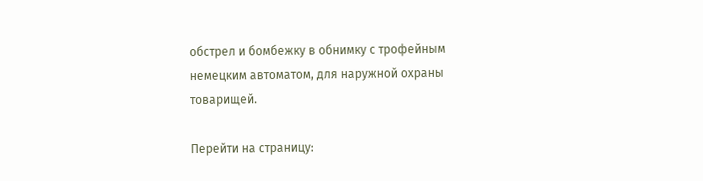обстрел и бомбежку в обнимку с трофейным немецким автоматом, для наружной охраны товарищей.

Перейти на страницу: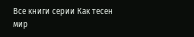Все книги серии Как тесен мир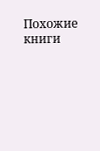Похожие книги